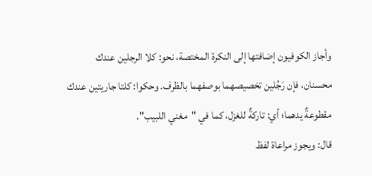وأجاز الكوفيون إضافتها إلى النكرة المختصة، نحو: كلا الرجلين عندك محسنان، فإن رَجُلين تخصيصهما بوصفهما بالظرف. وحكوا: كلتا جاريتين عندك مقطوعةٌ يدهما؛ أي: تاركةٌ للغزل، كما في "مغني اللبيب".
قال: ويجوز مراعاة لفظ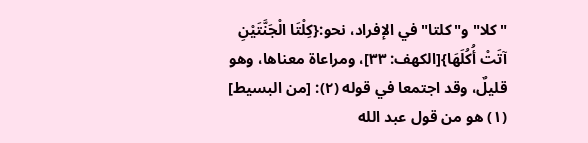"كلا" و"كلتا" في الإفراد، نحو:{كِلْتَا الْجَنَّتَيْنِ آتَتْ أُكُلَهَا}[الكهف: ٣٣]، ومراعاة معناها، وهو قليلٌ، وقد اجتمعا في قوله (٢): [من البسيط]
(١) هو من قول عبد الله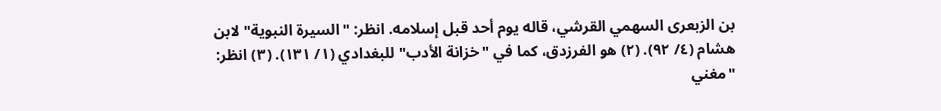بن الزبعرى السهمي القرشي، قاله يوم أحد قبل إسلامه. انظر: "السيرة النبوية" لابن هشام (٤/ ٩٢). (٢) هو الفرزدق، كما في "خزانة الأدب" للبغدادي (١/ ١٣١). (٣) انظر: "مغني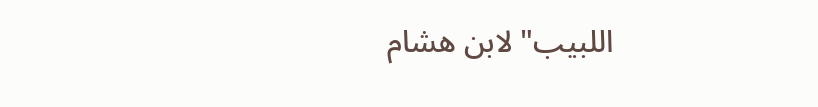اللبيب" لابن هشام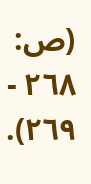(ص: ٢٦٨ - ٢٦٩).